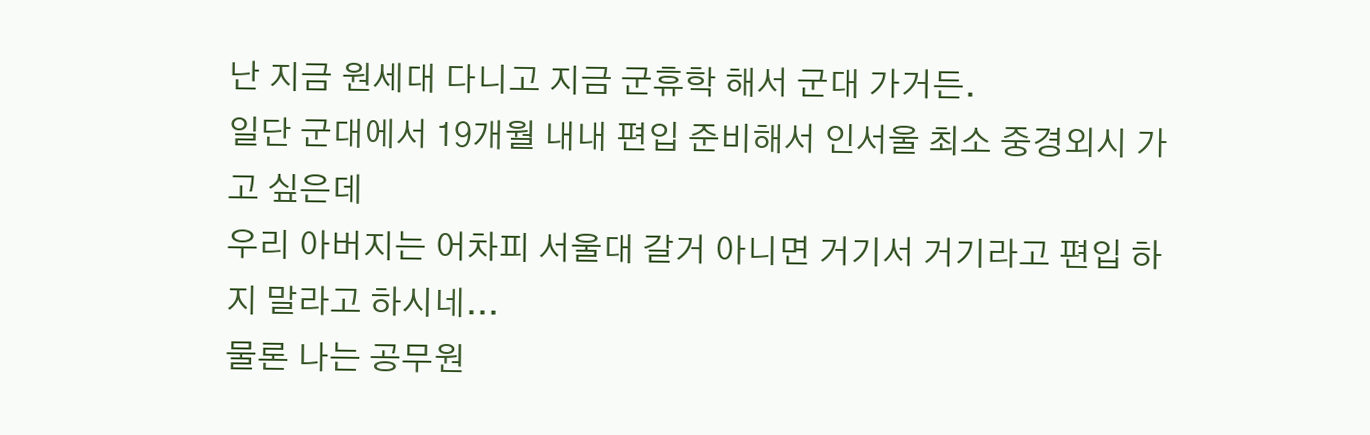난 지금 원세대 다니고 지금 군휴학 해서 군대 가거든.
일단 군대에서 19개월 내내 편입 준비해서 인서울 최소 중경외시 가고 싶은데
우리 아버지는 어차피 서울대 갈거 아니면 거기서 거기라고 편입 하지 말라고 하시네...
물론 나는 공무원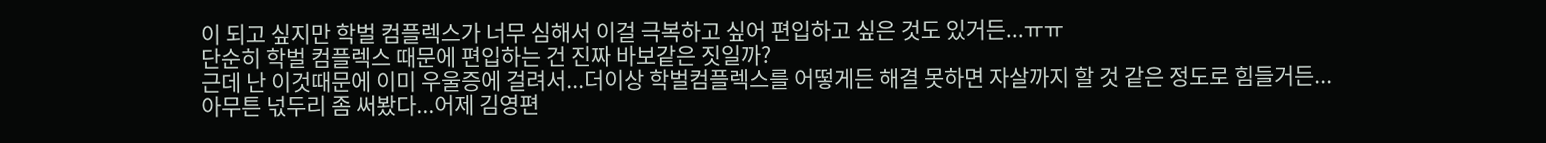이 되고 싶지만 학벌 컴플렉스가 너무 심해서 이걸 극복하고 싶어 편입하고 싶은 것도 있거든...ㅠㅠ
단순히 학벌 컴플렉스 때문에 편입하는 건 진짜 바보같은 짓일까?
근데 난 이것때문에 이미 우울증에 걸려서...더이상 학벌컴플렉스를 어떻게든 해결 못하면 자살까지 할 것 같은 정도로 힘들거든...
아무튼 넋두리 좀 써봤다...어제 김영편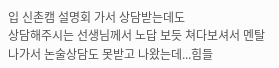입 신촌캠 설명회 가서 상담받는데도
상담해주시는 선생님께서 노답 보듯 쳐다보셔서 멘탈 나가서 논술상담도 못받고 나왔는데...힘들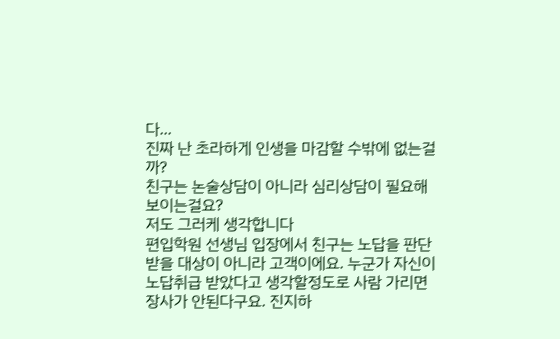다...
진짜 난 초라하게 인생을 마감할 수밖에 없는걸까?
친구는 논술상담이 아니라 심리상담이 필요해 보이는걸요?
저도 그러케 생각합니다
편입학원 선생님 입장에서 친구는 노답을 판단받을 대상이 아니라 고객이에요. 누군가 자신이 노답취급 받았다고 생각할정도로 사람 가리면 장사가 안된다구요. 진지하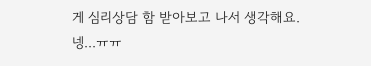게 심리상담 함 받아보고 나서 생각해요.
넹...ㅠㅠ